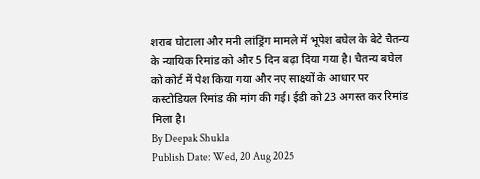शराब घोटाला और मनी लांड्रिंग मामले में भूपेश बघेल के बेटे चैतन्य के न्यायिक रिमांड को और 5 दिन बढ़ा दिया गया है। चैतन्य बघेल को कोर्ट में पेश किया गया और नए साक्ष्यों के आधार पर कस्टोडियल रिमांड की मांग की गई। ईडी को 23 अगस्त कर रिमांड मिला है।
By Deepak Shukla
Publish Date: Wed, 20 Aug 2025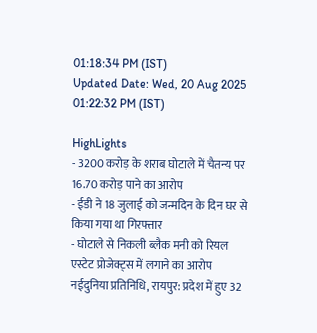01:18:34 PM (IST)
Updated Date: Wed, 20 Aug 2025 01:22:32 PM (IST)

HighLights
- 3200 करोड़ के शराब घोटाले में चैतन्य पर 16.70 करोड़ पाने का आरोप
- ईडी ने 18 जुलाई को जन्मदिन के दिन घर से किया गया था गिरफ्तार
- घोटाले से निकली ब्लैक मनी को रियल एस्टेट प्रोजेक्ट्स में लगाने का आरोप
नईदुनिया प्रतिनिधि, रायपुर: प्रदेश में हुए 32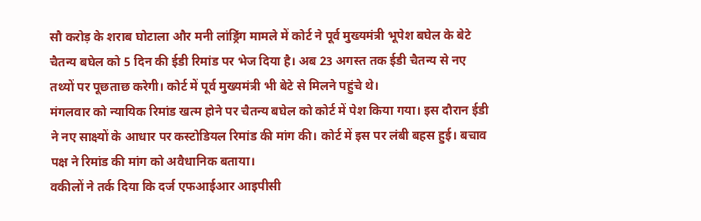सौ करोड़ के शराब घोटाला और मनी लांड्रिंग मामले में कोर्ट ने पूर्व मुख्यमंत्री भूपेश बघेल के बेटे चैतन्य बघेल को 5 दिन की ईडी रिमांड पर भेज दिया है। अब 23 अगस्त तक ईडी चैतन्य से नए तथ्यों पर पूछताछ करेगी। कोर्ट में पूर्व मुख्यमंत्री भी बेटे से मिलने पहुंचे थे।
मंगलवार को न्यायिक रिमांड खत्म होने पर चैतन्य बघेल को कोर्ट में पेश किया गया। इस दौरान ईडी ने नए साक्ष्यों के आधार पर कस्टोडियल रिमांड की मांग की। कोर्ट में इस पर लंबी बहस हुई। बचाव पक्ष ने रिमांड की मांग को अवैधानिक बताया।
वकीलों ने तर्क दिया कि दर्ज एफआईआर आइपीसी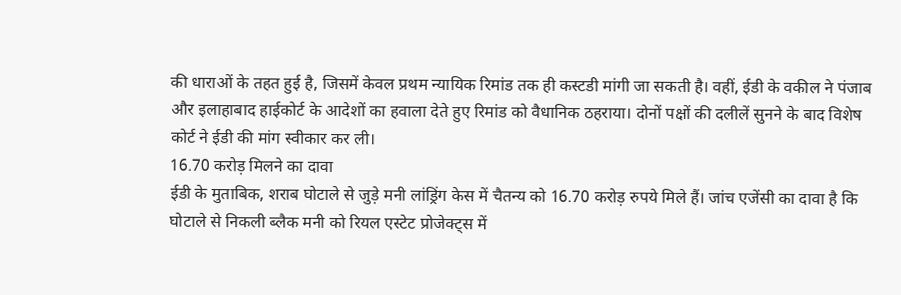की धाराओं के तहत हुई है, जिसमें केवल प्रथम न्यायिक रिमांड तक ही कस्टडी मांगी जा सकती है। वहीं, ईडी के वकील ने पंजाब और इलाहाबाद हाईकोर्ट के आदेशों का हवाला देते हुए रिमांड को वैधानिक ठहराया। दोनों पक्षों की दलीलें सुनने के बाद विशेष कोर्ट ने ईडी की मांग स्वीकार कर ली।
16.70 करोड़ मिलने का दावा
ईडी के मुताबिक, शराब घोटाले से जुड़े मनी लांड्रिंग केस में चैतन्य को 16.70 करोड़ रुपये मिले हैं। जांच एजेंसी का दावा है कि घोटाले से निकली ब्लैक मनी को रियल एस्टेट प्रोजेक्ट्स में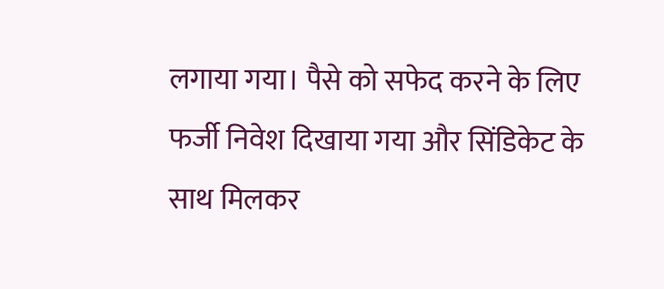लगाया गया। पैसे को सफेद करने के लिए फर्जी निवेश दिखाया गया और सिंडिकेट के साथ मिलकर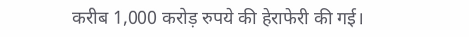करीब 1,000 करोड़ रुपये की हेराफेरी की गई।